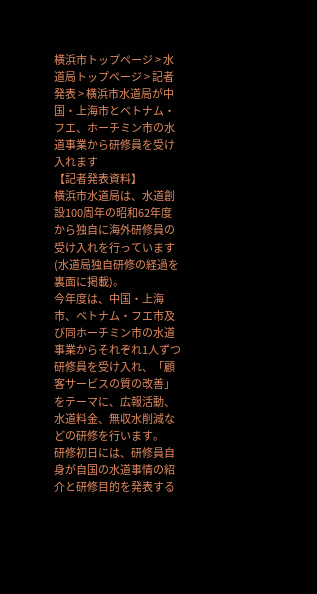横浜市トップページ > 水道局トップページ > 記者発表 > 横浜市水道局が中国・上海市とベトナム・フエ、ホーチミン市の水道事業から研修員を受け入れます
【記者発表資料】
横浜市水道局は、水道創設100周年の昭和62年度から独自に海外研修員の受け入れを行っています(水道局独自研修の経過を裏面に掲載)。
今年度は、中国・上海市、ベトナム・フエ市及び同ホーチミン市の水道事業からそれぞれ1人ずつ研修員を受け入れ、「顧客サービスの質の改善」をテーマに、広報活動、水道料金、無収水削減などの研修を行います。
研修初日には、研修員自身が自国の水道事情の紹介と研修目的を発表する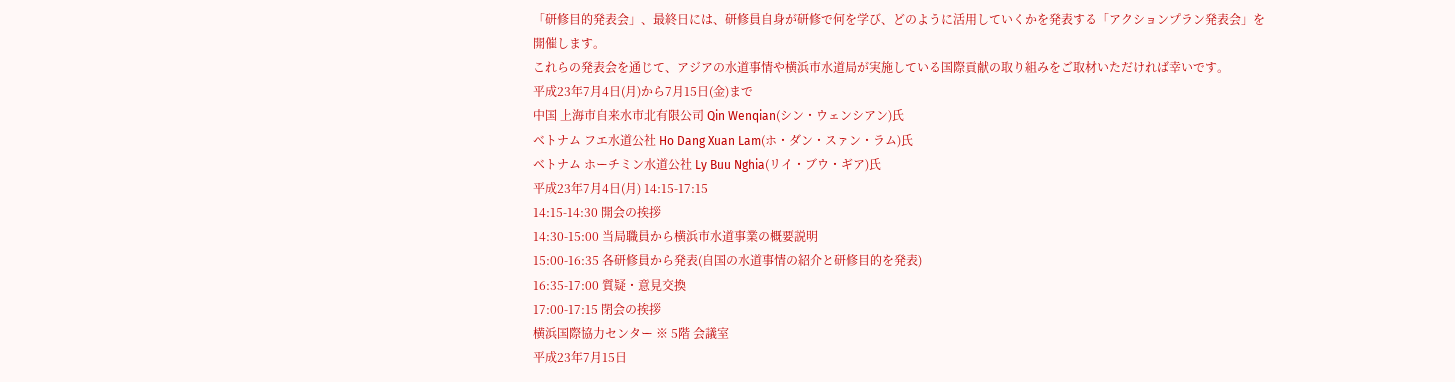「研修目的発表会」、最終日には、研修員自身が研修で何を学び、どのように活用していくかを発表する「アクションプラン発表会」を開催します。
これらの発表会を通じて、アジアの水道事情や横浜市水道局が実施している国際貢献の取り組みをご取材いただければ幸いです。
平成23年7月4日(月)から7月15日(金)まで
中国 上海市自来水市北有限公司 Qin Wenqian(シン・ウェンシアン)氏
ベトナム フエ水道公社 Ho Dang Xuan Lam(ホ・ダン・スァン・ラム)氏
ベトナム ホーチミン水道公社 Ly Buu Nghia(リイ・ブウ・ギア)氏
平成23年7月4日(月) 14:15-17:15
14:15-14:30 開会の挨拶
14:30-15:00 当局職員から横浜市水道事業の概要説明
15:00-16:35 各研修員から発表(自国の水道事情の紹介と研修目的を発表)
16:35-17:00 質疑・意見交換
17:00-17:15 閉会の挨拶
横浜国際協力センター ※ 5階 会議室
平成23年7月15日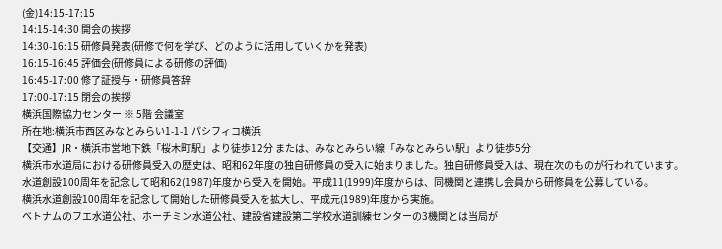(金)14:15-17:15
14:15-14:30 開会の挨拶
14:30-16:15 研修員発表(研修で何を学び、どのように活用していくかを発表)
16:15-16:45 評価会(研修員による研修の評価)
16:45-17:00 修了証授与・研修員答辞
17:00-17:15 閉会の挨拶
横浜国際協力センター ※ 5階 会議室
所在地:横浜市西区みなとみらい1-1-1 パシフィコ横浜
【交通】JR・横浜市営地下鉄「桜木町駅」より徒歩12分 または、みなとみらい線「みなとみらい駅」より徒歩5分
横浜市水道局における研修員受入の歴史は、昭和62年度の独自研修員の受入に始まりました。独自研修員受入は、現在次のものが行われています。
水道創設100周年を記念して昭和62(1987)年度から受入を開始。平成11(1999)年度からは、同機関と連携し会員から研修員を公募している。
横浜水道創設100周年を記念して開始した研修員受入を拡大し、平成元(1989)年度から実施。
ベトナムのフエ水道公社、ホーチミン水道公社、建設省建設第二学校水道訓練センターの3機関とは当局が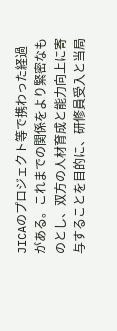JICAのプロジェクト等で携わった経過がある。これまでの関係をより緊密なものとし、双方の人材育成と能力向上に寄与することを目的に、研修員受入と当局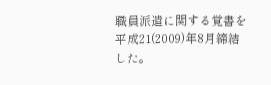職員派遣に関する覚書を平成21(2009)年8月締結した。